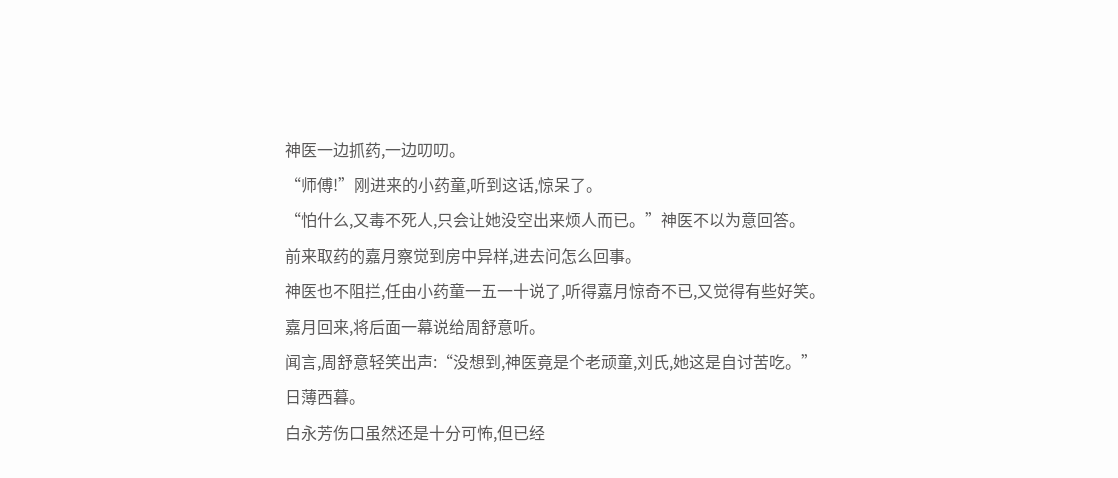神医一边抓药,一边叨叨。
“师傅!”刚进来的小药童,听到这话,惊呆了。
“怕什么,又毒不死人,只会让她没空出来烦人而已。”神医不以为意回答。
前来取药的嘉月察觉到房中异样,进去问怎么回事。
神医也不阻拦,任由小药童一五一十说了,听得嘉月惊奇不已,又觉得有些好笑。
嘉月回来,将后面一幕说给周舒意听。
闻言,周舒意轻笑出声:“没想到,神医竟是个老顽童,刘氏,她这是自讨苦吃。”
日薄西暮。
白永芳伤口虽然还是十分可怖,但已经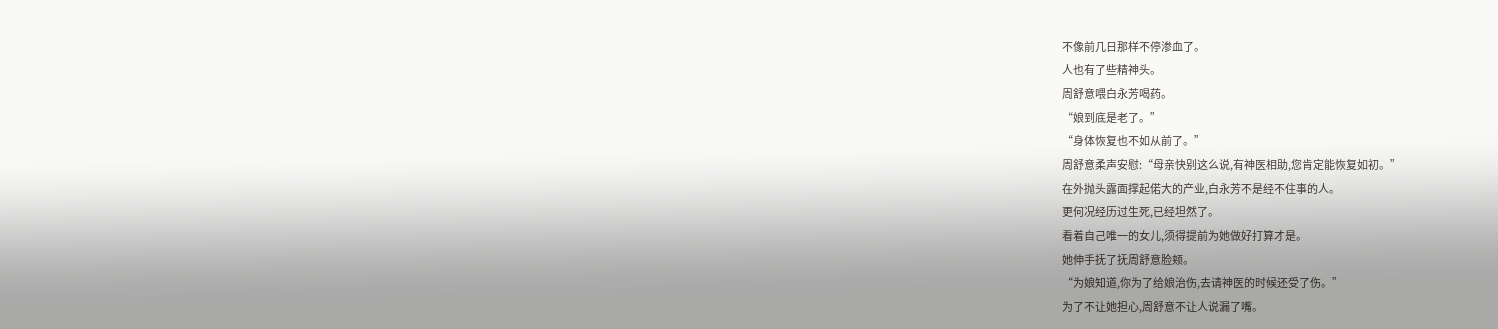不像前几日那样不停渗血了。
人也有了些精神头。
周舒意喂白永芳喝药。
“娘到底是老了。”
“身体恢复也不如从前了。”
周舒意柔声安慰:“母亲快别这么说,有神医相助,您肯定能恢复如初。”
在外抛头露面撑起偌大的产业,白永芳不是经不住事的人。
更何况经历过生死,已经坦然了。
看着自己唯一的女儿,须得提前为她做好打算才是。
她伸手抚了抚周舒意脸颊。
“为娘知道,你为了给娘治伤,去请神医的时候还受了伤。”
为了不让她担心,周舒意不让人说漏了嘴。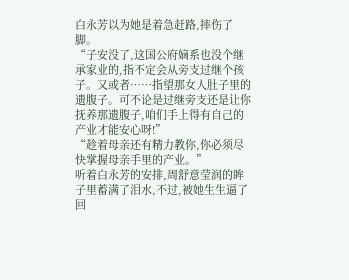白永芳以为她是着急赶路,摔伤了脚。
“子安没了,这国公府嫡系也没个继承家业的,指不定会从旁支过继个孩子。又或者……指望那女人肚子里的遗腹子。可不论是过继旁支还是让你抚养那遗腹子,咱们手上得有自己的产业才能安心呀!”
“趁着母亲还有精力教你,你必须尽快掌握母亲手里的产业。”
听着白永芳的安排,周舒意莹润的眸子里蓄满了泪水,不过,被她生生逼了回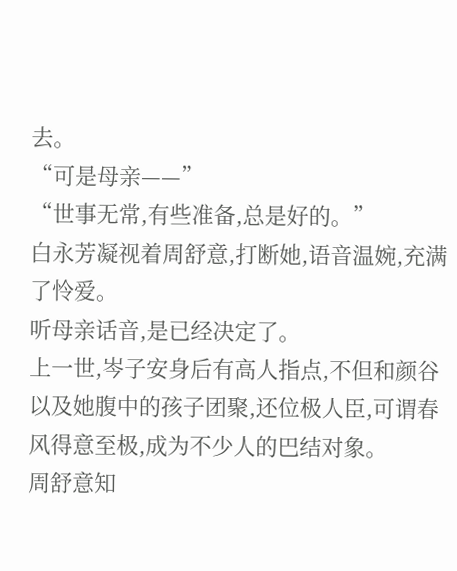去。
“可是母亲——”
“世事无常,有些准备,总是好的。”
白永芳凝视着周舒意,打断她,语音温婉,充满了怜爱。
听母亲话音,是已经决定了。
上一世,岑子安身后有高人指点,不但和颜谷以及她腹中的孩子团聚,还位极人臣,可谓春风得意至极,成为不少人的巴结对象。
周舒意知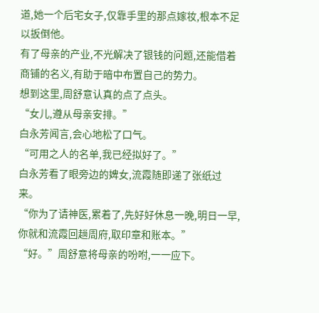道,她一个后宅女子,仅靠手里的那点嫁妆,根本不足以扳倒他。
有了母亲的产业,不光解决了银钱的问题,还能借着商铺的名义,有助于暗中布置自己的势力。
想到这里,周舒意认真的点了点头。
“女儿,遵从母亲安排。”
白永芳闻言,会心地松了口气。
“可用之人的名单,我已经拟好了。”
白永芳看了眼旁边的婢女,流霞随即递了张纸过来。
“你为了请神医,累着了,先好好休息一晚,明日一早,你就和流霞回趟周府,取印章和账本。”
“好。”周舒意将母亲的吩咐,一一应下。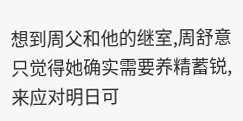想到周父和他的继室,周舒意只觉得她确实需要养精蓄锐,来应对明日可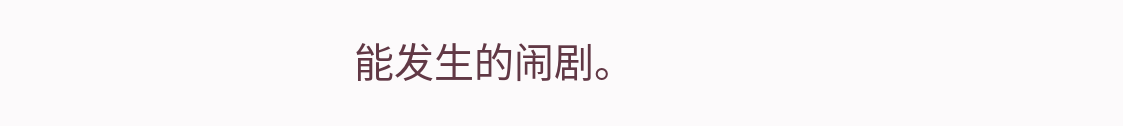能发生的闹剧。